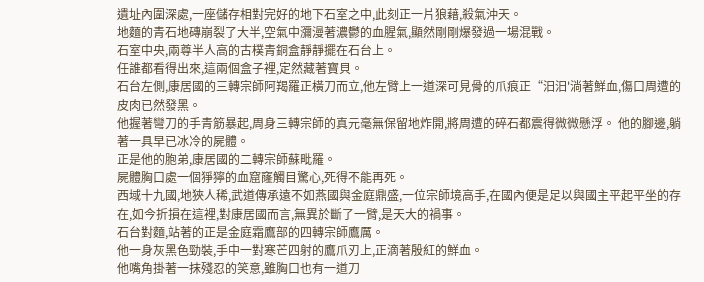遺址內圍深處,一座儲存相對完好的地下石室之中,此刻正一片狼藉,殺氣沖天。
地麵的青石地磚崩裂了大半,空氣中瀰漫著濃鬱的血腥氣,顯然剛剛爆發過一場混戰。
石室中央,兩尊半人高的古樸青銅盒靜靜擺在石台上。
任誰都看得出來,這兩個盒子裡,定然藏著寶貝。
石台左側,康居國的三轉宗師阿羯羅正橫刀而立,他左臂上一道深可見骨的爪痕正“汩汩'淌著鮮血,傷口周遭的皮肉已然發黑。
他握著彎刀的手青筋暴起,周身三轉宗師的真元毫無保留地炸開,將周遭的碎石都震得微微懸浮。 他的腳邊,躺著一具早已冰冷的屍體。
正是他的胞弟,康居國的二轉宗師蘇毗羅。
屍體胸口處一個猙獰的血窟窿觸目驚心,死得不能再死。
西域十九國,地狹人稀,武道傳承遠不如燕國與金庭鼎盛,一位宗師境高手,在國內便是足以與國主平起平坐的存在,如今折損在這裡,對康居國而言,無異於斷了一臂,是天大的禍事。
石台對麵,站著的正是金庭霜鷹部的四轉宗師鷹厲。
他一身灰黑色勁裝,手中一對寒芒四射的鷹爪刃上,正滴著殷紅的鮮血。
他嘴角掛著一抹殘忍的笑意,雖胸口也有一道刀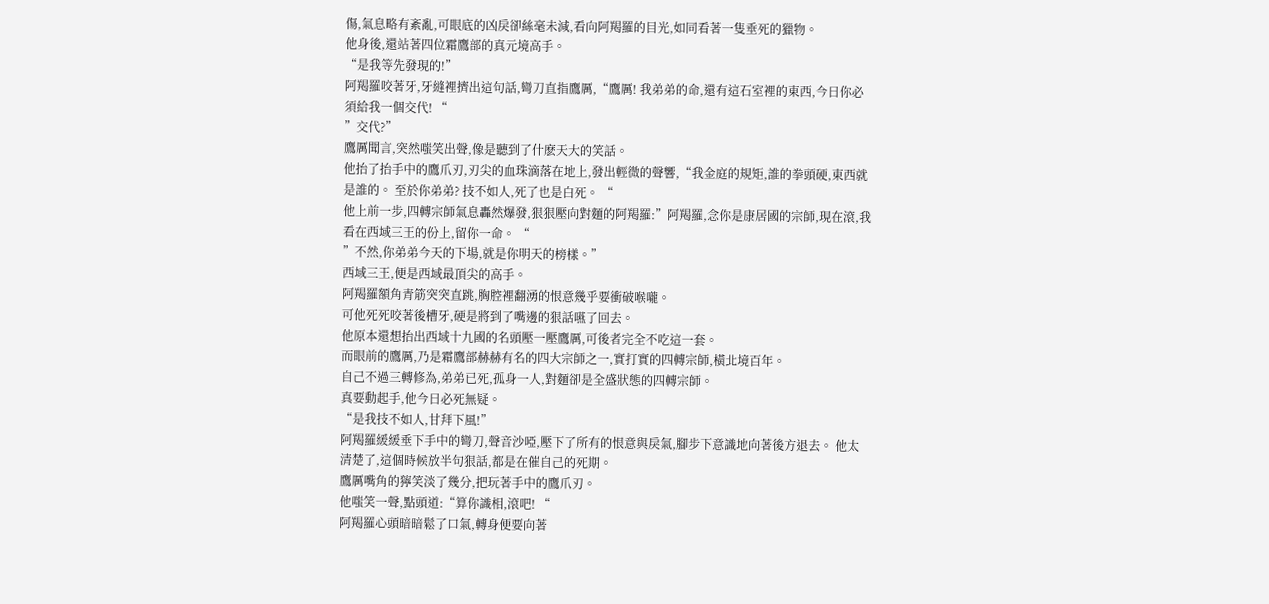傷,氣息略有紊亂,可眼底的凶戾卻絲毫未減,看向阿羯羅的目光,如同看著一隻垂死的獵物。
他身後,還站著四位霜鷹部的真元境高手。
“是我等先發現的!”
阿羯羅咬著牙,牙縫裡擠出這句話,彎刀直指鷹厲,“鷹厲! 我弟弟的命,還有這石室裡的東西,今日你必須給我一個交代! “
”交代?”
鷹厲聞言,突然嗤笑出聲,像是聽到了什麽天大的笑話。
他抬了抬手中的鷹爪刃,刃尖的血珠滴落在地上,發出輕微的聲響,“我金庭的規矩,誰的拳頭硬,東西就是誰的。 至於你弟弟? 技不如人,死了也是白死。 “
他上前一步,四轉宗師氣息轟然爆發,狠狠壓向對麵的阿羯羅:”阿羯羅,念你是康居國的宗師,現在滾,我看在西域三王的份上,留你一命。 “
”不然,你弟弟今天的下場,就是你明天的榜樣。”
西域三王,便是西域最頂尖的高手。
阿羯羅額角青筋突突直跳,胸腔裡翻湧的恨意幾乎要衝破喉嚨。
可他死死咬著後槽牙,硬是將到了嘴邊的狠話嚥了回去。
他原本還想抬出西域十九國的名頭壓一壓鷹厲,可後者完全不吃這一套。
而眼前的鷹厲,乃是霜鷹部赫赫有名的四大宗師之一,實打實的四轉宗師,橫北境百年。
自己不過三轉修為,弟弟已死,孤身一人,對麵卻是全盛狀態的四轉宗師。
真要動起手,他今日必死無疑。
“是我技不如人,甘拜下風!”
阿羯羅緩緩垂下手中的彎刀,聲音沙啞,壓下了所有的恨意與戾氣,腳步下意識地向著後方退去。 他太清楚了,這個時候放半句狠話,都是在催自己的死期。
鷹厲嘴角的獰笑淡了幾分,把玩著手中的鷹爪刃。
他嗤笑一聲,點頭道:“算你識相,滾吧! “
阿羯羅心頭暗暗鬆了口氣,轉身便要向著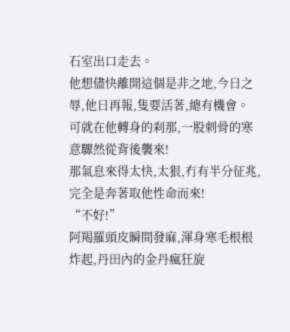石室出口走去。
他想儘快離開這個是非之地,今日之辱,他日再報,隻要活著,總有機會。
可就在他轉身的刹那,一股刺骨的寒意驟然從背後襲來!
那氣息來得太快,太狠,冇有半分征兆,完全是奔著取他性命而來!
“不好!”
阿羯羅頭皮瞬間發麻,渾身寒毛根根炸起,丹田內的金丹瘋狂旋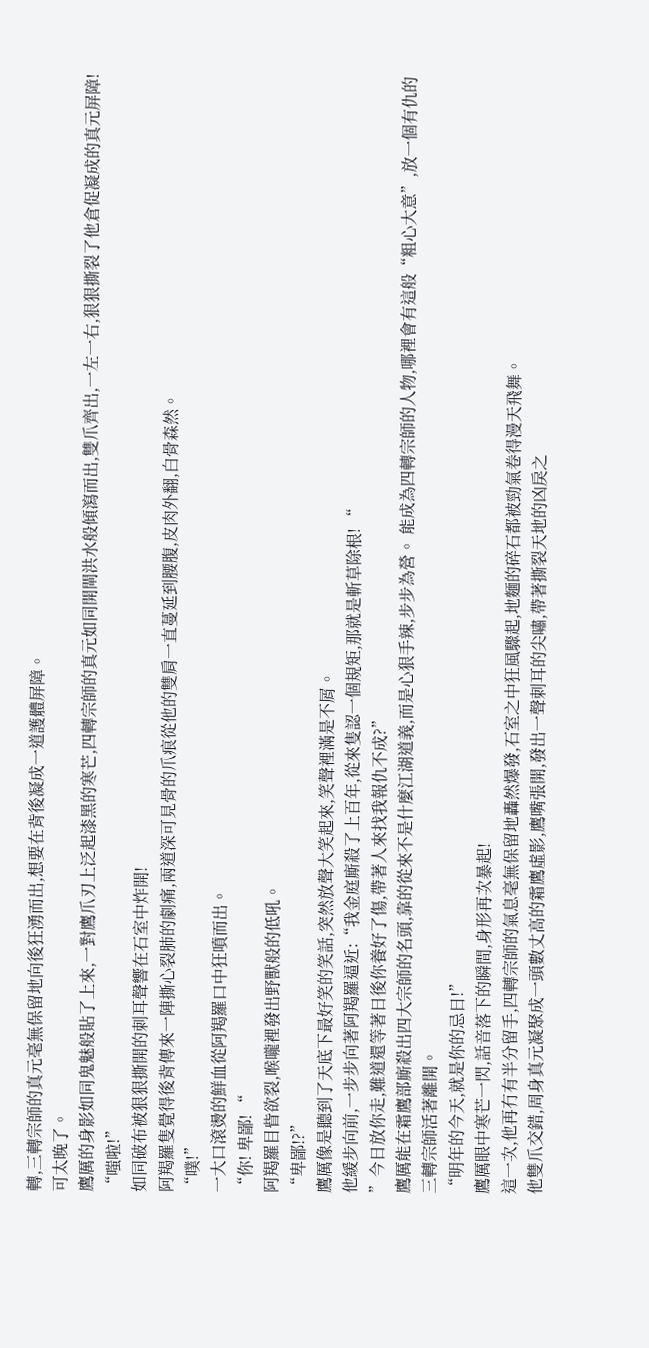轉,三轉宗師的真元毫無保留地向後狂湧而出,想要在背後凝成一道護體屏障。
可太晚了。
鷹厲的身影如同鬼魅般貼了上來,一對鷹爪刃上泛起漆黑的寒芒,四轉宗師的真元如同開閘洪水般傾瀉而出,雙爪齊出,一左一右,狠狠撕裂了他倉促凝成的真元屏障!
“嗤啦!”
如同破布被狠狠撕開的刺耳聲響在石室中炸開!
阿羯羅隻覺得後背傳來一陣撕心裂肺的劇痛,兩道深可見骨的爪痕從他的雙肩一直蔓延到腰腹,皮肉外翻,白骨森然。
“噗!”
一大口滾燙的鮮血從阿羯羅口中狂噴而出。
“你! 卑鄙! “
阿羯羅目眥欲裂,喉嚨裡發出野獸般的低吼。
“卑鄙!?”
鷹厲像是聽到了天底下最好笑的笑話,突然放聲大笑起來,笑聲裡滿是不屑。
他緩步向前,一步步向著阿羯羅逼近:“我金庭廝殺了上百年,從來隻認一個規矩,那就是斬草除根! “
”今日放你走,難道還等著日後你養好了傷,帶著人來找我報仇不成?”
鷹厲能在霜鷹部廝殺出四大宗師的名頭,靠的從來不是什麼江湖道義,而是心狠手辣,步步為營。 能成為四轉宗師的人物,哪裡會有這般“粗心大意”,放一個有仇的三轉宗師活著離開。
“明年的今天,就是你的忌日!”
鷹厲眼中寒芒一閃,話音落下的瞬間,身形再次暴起!
這一次,他再冇有半分留手,四轉宗師的氣息毫無保留地轟然爆發,石室之中狂風驟起,地麵的碎石都被勁氣卷得漫天飛舞。
他雙爪交錯,周身真元凝聚成一頭數丈高的霜鷹虛影,鷹嘴張開,發出一聲刺耳的尖嘯,帶著撕裂天地的凶戾之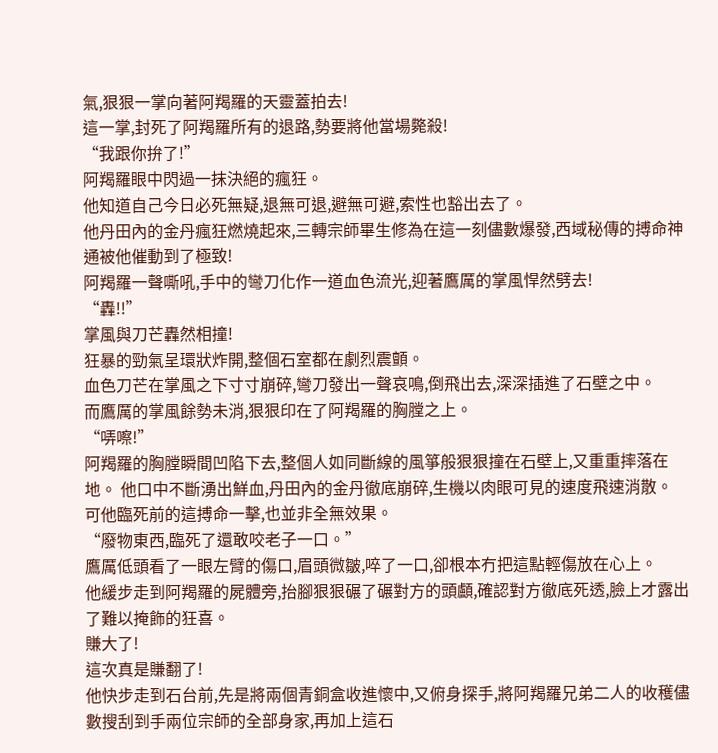氣,狠狠一掌向著阿羯羅的天靈蓋拍去!
這一掌,封死了阿羯羅所有的退路,勢要將他當場斃殺!
“我跟你拚了!”
阿羯羅眼中閃過一抹決絕的瘋狂。
他知道自己今日必死無疑,退無可退,避無可避,索性也豁出去了。
他丹田內的金丹瘋狂燃燒起來,三轉宗師畢生修為在這一刻儘數爆發,西域秘傳的搏命神通被他催動到了極致!
阿羯羅一聲嘶吼,手中的彎刀化作一道血色流光,迎著鷹厲的掌風悍然劈去!
“轟!!”
掌風與刀芒轟然相撞!
狂暴的勁氣呈環狀炸開,整個石室都在劇烈震顫。
血色刀芒在掌風之下寸寸崩碎,彎刀發出一聲哀鳴,倒飛出去,深深插進了石壁之中。
而鷹厲的掌風餘勢未消,狠狠印在了阿羯羅的胸膛之上。
“哢嚓!”
阿羯羅的胸膛瞬間凹陷下去,整個人如同斷線的風箏般狠狠撞在石壁上,又重重摔落在地。 他口中不斷湧出鮮血,丹田內的金丹徹底崩碎,生機以肉眼可見的速度飛速消散。
可他臨死前的這搏命一擊,也並非全無效果。
“廢物東西,臨死了還敢咬老子一口。”
鷹厲低頭看了一眼左臂的傷口,眉頭微皺,啐了一口,卻根本冇把這點輕傷放在心上。
他緩步走到阿羯羅的屍體旁,抬腳狠狠碾了碾對方的頭顱,確認對方徹底死透,臉上才露出了難以掩飾的狂喜。
賺大了!
這次真是賺翻了!
他快步走到石台前,先是將兩個青銅盒收進懷中,又俯身探手,將阿羯羅兄弟二人的收穫儘數搜刮到手兩位宗師的全部身家,再加上這石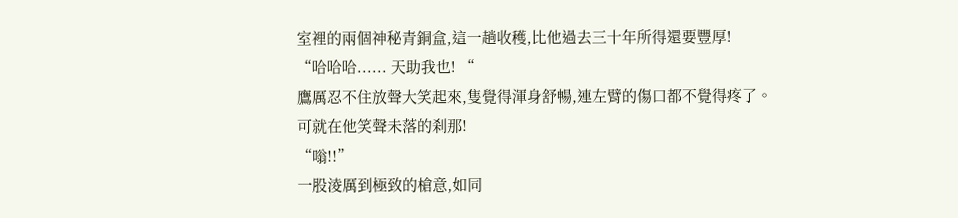室裡的兩個神秘青銅盒,這一趟收穫,比他過去三十年所得還要豐厚!
“哈哈哈...... 天助我也! “
鷹厲忍不住放聲大笑起來,隻覺得渾身舒暢,連左臂的傷口都不覺得疼了。
可就在他笑聲未落的刹那!
“嗡!!”
一股淩厲到極致的槍意,如同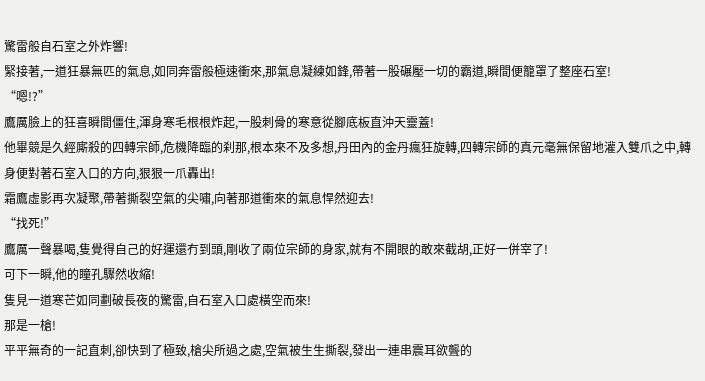驚雷般自石室之外炸響!
緊接著,一道狂暴無匹的氣息,如同奔雷般極速衝來,那氣息凝練如鋒,帶著一股碾壓一切的霸道,瞬間便籠罩了整座石室!
“嗯!?”
鷹厲臉上的狂喜瞬間僵住,渾身寒毛根根炸起,一股刺骨的寒意從腳底板直沖天靈蓋!
他畢競是久經廝殺的四轉宗師,危機降臨的刹那,根本來不及多想,丹田內的金丹瘋狂旋轉,四轉宗師的真元毫無保留地灌入雙爪之中,轉身便對著石室入口的方向,狠狠一爪轟出!
霜鷹虛影再次凝聚,帶著撕裂空氣的尖嘯,向著那道衝來的氣息悍然迎去!
“找死!”
鷹厲一聲暴喝,隻覺得自己的好運還冇到頭,剛收了兩位宗師的身家,就有不開眼的敢來截胡,正好一併宰了!
可下一瞬,他的瞳孔驟然收縮!
隻見一道寒芒如同劃破長夜的驚雷,自石室入口處橫空而來!
那是一槍!
平平無奇的一記直刺,卻快到了極致,槍尖所過之處,空氣被生生撕裂,發出一連串震耳欲聾的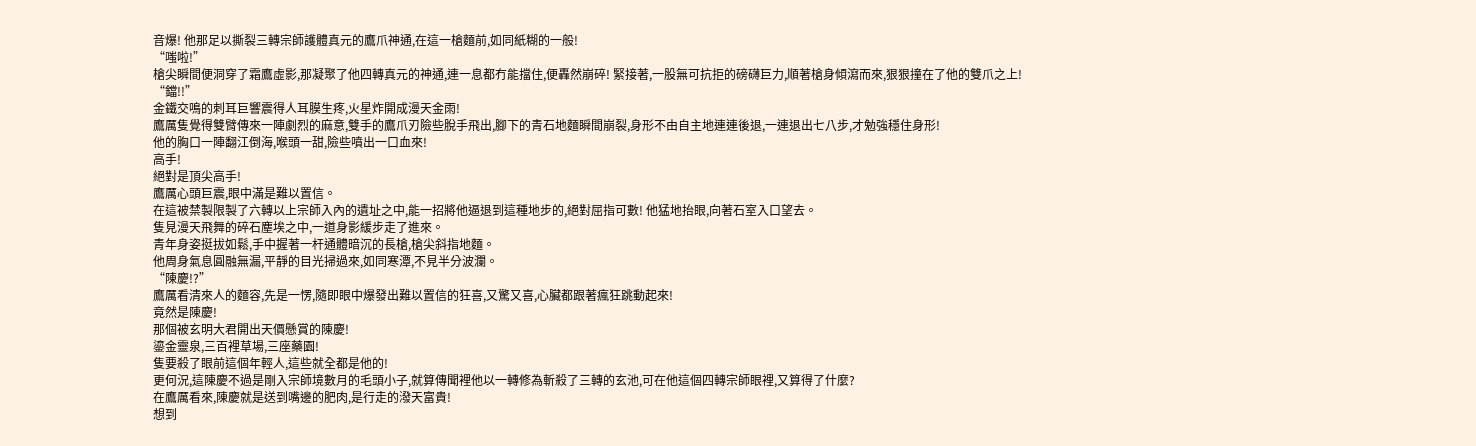音爆! 他那足以撕裂三轉宗師護體真元的鷹爪神通,在這一槍麵前,如同紙糊的一般!
“嗤啦!”
槍尖瞬間便洞穿了霜鷹虛影,那凝聚了他四轉真元的神通,連一息都冇能擋住,便轟然崩碎! 緊接著,一股無可抗拒的磅礴巨力,順著槍身傾瀉而來,狠狠撞在了他的雙爪之上!
“鐺!!”
金鐵交鳴的刺耳巨響震得人耳膜生疼,火星炸開成漫天金雨!
鷹厲隻覺得雙臂傳來一陣劇烈的麻意,雙手的鷹爪刃險些脫手飛出,腳下的青石地麵瞬間崩裂,身形不由自主地連連後退,一連退出七八步,才勉強穩住身形!
他的胸口一陣翻江倒海,喉頭一甜,險些噴出一口血來!
高手!
絕對是頂尖高手!
鷹厲心頭巨震,眼中滿是難以置信。
在這被禁製限製了六轉以上宗師入內的遺址之中,能一招將他逼退到這種地步的,絕對屈指可數! 他猛地抬眼,向著石室入口望去。
隻見漫天飛舞的碎石塵埃之中,一道身影緩步走了進來。
青年身姿挺拔如鬆,手中握著一杆通體暗沉的長槍,槍尖斜指地麵。
他周身氣息圓融無漏,平靜的目光掃過來,如同寒潭,不見半分波瀾。
“陳慶!?”
鷹厲看清來人的麵容,先是一愣,隨即眼中爆發出難以置信的狂喜,又驚又喜,心臟都跟著瘋狂跳動起來!
竟然是陳慶!
那個被玄明大君開出天價懸賞的陳慶!
鎏金靈泉,三百裡草場,三座藥園!
隻要殺了眼前這個年輕人,這些就全都是他的!
更何況,這陳慶不過是剛入宗師境數月的毛頭小子,就算傳聞裡他以一轉修為斬殺了三轉的玄池,可在他這個四轉宗師眼裡,又算得了什麼?
在鷹厲看來,陳慶就是送到嘴邊的肥肉,是行走的潑天富貴!
想到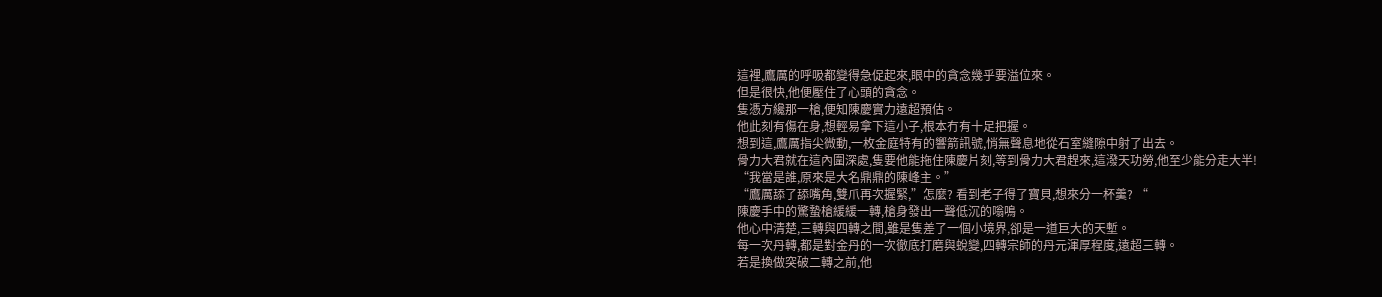這裡,鷹厲的呼吸都變得急促起來,眼中的貪念幾乎要溢位來。
但是很快,他便壓住了心頭的貪念。
隻憑方纔那一槍,便知陳慶實力遠超預估。
他此刻有傷在身,想輕易拿下這小子,根本冇有十足把握。
想到這,鷹厲指尖微動,一枚金庭特有的響箭訊號,悄無聲息地從石室縫隙中射了出去。
骨力大君就在這內圍深處,隻要他能拖住陳慶片刻,等到骨力大君趕來,這潑天功勞,他至少能分走大半!
“我當是誰,原來是大名鼎鼎的陳峰主。”
“鷹厲舔了舔嘴角,雙爪再次握緊,”怎麼? 看到老子得了寶貝,想來分一杯羹? “
陳慶手中的驚蟄槍緩緩一轉,槍身發出一聲低沉的嗡鳴。
他心中清楚,三轉與四轉之間,雖是隻差了一個小境界,卻是一道巨大的天塹。
每一次丹轉,都是對金丹的一次徹底打磨與蛻變,四轉宗師的丹元渾厚程度,遠超三轉。
若是換做突破二轉之前,他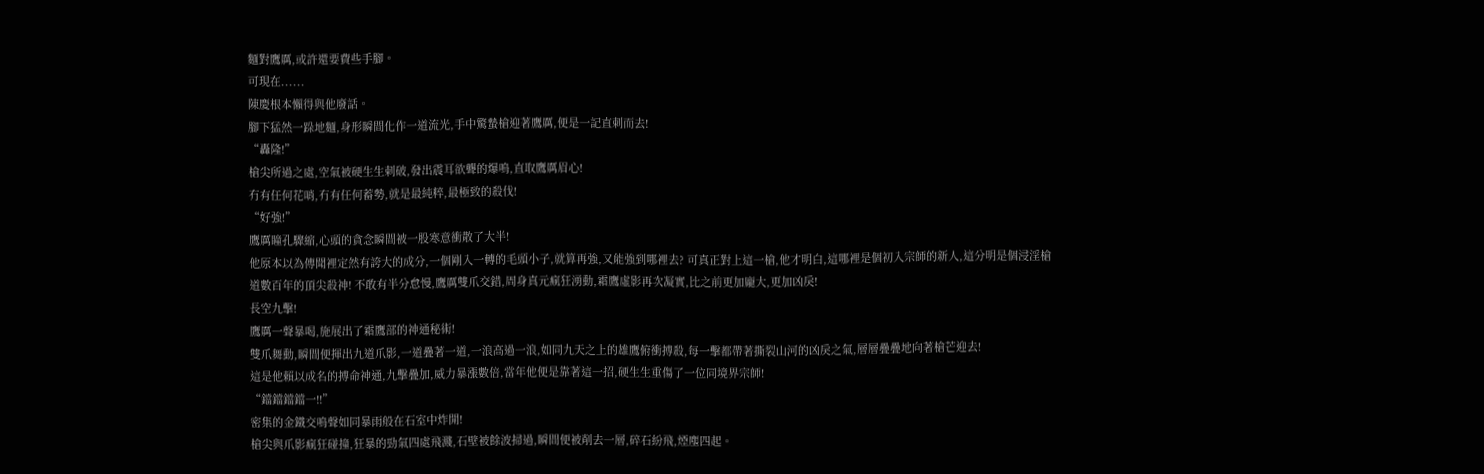麵對鷹厲,或許還要費些手腳。
可現在......
陳慶根本懶得與他廢話。
腳下猛然一跺地麵,身形瞬間化作一道流光,手中驚蟄槍迎著鷹厲,便是一記直刺而去!
“轟隆!”
槍尖所過之處,空氣被硬生生刺破,發出震耳欲聾的爆鳴,直取鷹厲眉心!
冇有任何花哨,冇有任何蓄勢,就是最純粹,最極致的殺伐!
“好強!”
鷹厲瞳孔驟縮,心頭的貪念瞬間被一股寒意衝散了大半!
他原本以為傳聞裡定然有誇大的成分,一個剛入一轉的毛頭小子,就算再強,又能強到哪裡去? 可真正對上這一槍,他才明白,這哪裡是個初入宗師的新人,這分明是個浸淫槍道數百年的頂尖殺神! 不敢有半分怠慢,鷹厲雙爪交錯,周身真元瘋狂湧動,霜鷹虛影再次凝實,比之前更加龐大,更加凶戾!
長空九擊!
鷹厲一聲暴喝,施展出了霜鷹部的神通秘術!
雙爪舞動,瞬間便揮出九道爪影,一道疊著一道,一浪高過一浪,如同九天之上的雄鷹俯衝搏殺,每一擊都帶著撕裂山河的凶戾之氣,層層疊疊地向著槍芒迎去!
這是他賴以成名的搏命神通,九擊疊加,威力暴漲數倍,當年他便是靠著這一招,硬生生重傷了一位同境界宗師!
“鐺鐺鐺鐺一!!”
密集的金鐵交鳴聲如同暴雨般在石室中炸開!
槍尖與爪影瘋狂碰撞,狂暴的勁氣四處飛濺,石壁被餘波掃過,瞬間便被削去一層,碎石紛飛,煙塵四起。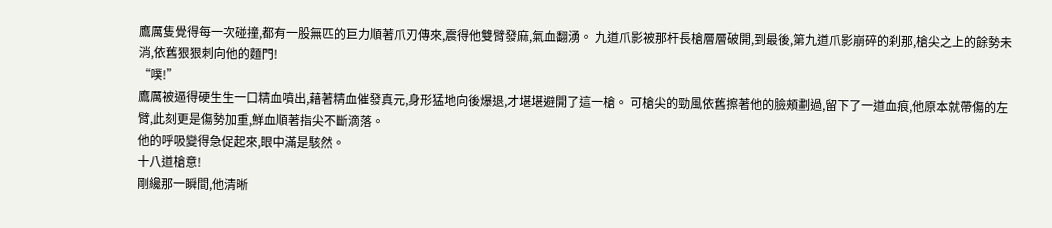鷹厲隻覺得每一次碰撞,都有一股無匹的巨力順著爪刃傳來,震得他雙臂發麻,氣血翻湧。 九道爪影被那杆長槍層層破開,到最後,第九道爪影崩碎的刹那,槍尖之上的餘勢未消,依舊狠狠刺向他的麵門!
“噗!”
鷹厲被逼得硬生生一口精血噴出,藉著精血催發真元,身形猛地向後爆退,才堪堪避開了這一槍。 可槍尖的勁風依舊擦著他的臉頰劃過,留下了一道血痕,他原本就帶傷的左臂,此刻更是傷勢加重,鮮血順著指尖不斷滴落。
他的呼吸變得急促起來,眼中滿是駭然。
十八道槍意!
剛纔那一瞬間,他清晰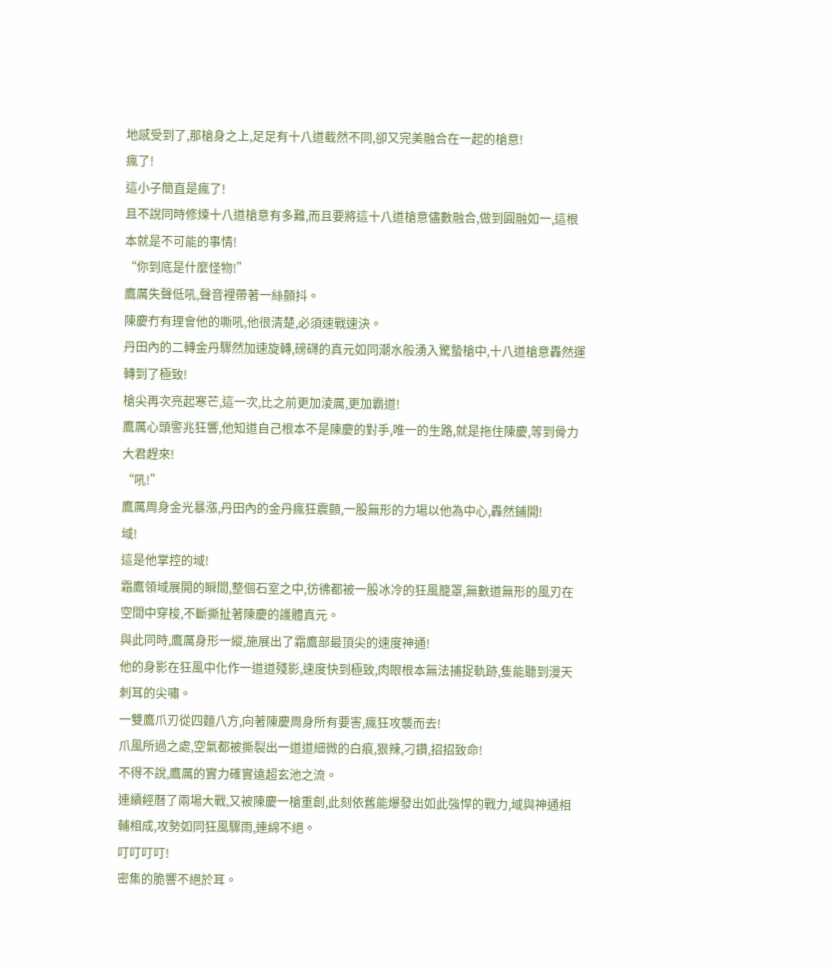地感受到了,那槍身之上,足足有十八道截然不同,卻又完美融合在一起的槍意!
瘋了!
這小子簡直是瘋了!
且不說同時修煉十八道槍意有多難,而且要將這十八道槍意儘數融合,做到圓融如一,這根本就是不可能的事情!
“你到底是什麼怪物!”
鷹厲失聲低吼,聲音裡帶著一絲顫抖。
陳慶冇有理會他的嘶吼,他很清楚,必須速戰速決。
丹田內的二轉金丹驟然加速旋轉,磅礴的真元如同潮水般湧入驚蟄槍中,十八道槍意轟然運轉到了極致!
槍尖再次亮起寒芒,這一次,比之前更加淩厲,更加霸道!
鷹厲心頭警兆狂響,他知道自己根本不是陳慶的對手,唯一的生路,就是拖住陳慶,等到骨力大君趕來!
“吼!”
鷹厲周身金光暴漲,丹田內的金丹瘋狂震顫,一股無形的力場以他為中心,轟然鋪開!
域!
這是他掌控的域!
霜鷹領域展開的瞬間,整個石室之中,彷彿都被一股冰冷的狂風籠罩,無數道無形的風刃在空間中穿梭,不斷撕扯著陳慶的護體真元。
與此同時,鷹厲身形一縱,施展出了霜鷹部最頂尖的速度神通!
他的身影在狂風中化作一道道殘影,速度快到極致,肉眼根本無法捕捉軌跡,隻能聽到漫天刺耳的尖嘯。
一雙鷹爪刃從四麵八方,向著陳慶周身所有要害,瘋狂攻襲而去!
爪風所過之處,空氣都被撕裂出一道道細微的白痕,狠辣,刁鑽,招招致命!
不得不說,鷹厲的實力確實遠超玄池之流。
連續經曆了兩場大戰,又被陳慶一槍重創,此刻依舊能爆發出如此強悍的戰力,域與神通相輔相成,攻勢如同狂風驟雨,連綿不絕。
叮叮叮叮!
密集的脆響不絕於耳。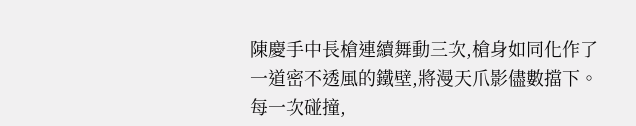陳慶手中長槍連續舞動三次,槍身如同化作了一道密不透風的鐵壁,將漫天爪影儘數擋下。 每一次碰撞,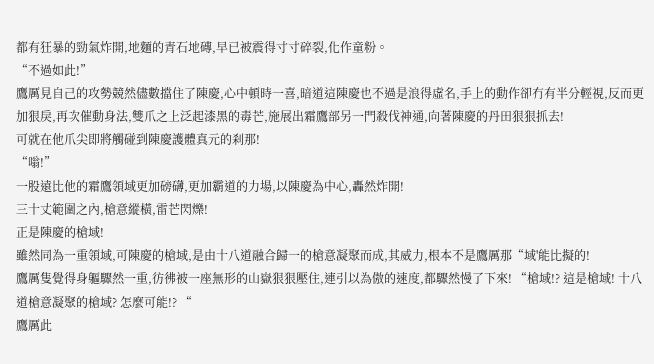都有狂暴的勁氣炸開,地麵的青石地磚,早已被震得寸寸碎裂,化作童粉。
“不過如此!”
鷹厲見自己的攻勢競然儘數擋住了陳慶,心中頓時一喜,暗道這陳慶也不過是浪得虛名,手上的動作卻冇有半分輕視,反而更加狠戾,再次催動身法,雙爪之上泛起漆黑的毒芒,施展出霜鷹部另一門殺伐神通,向著陳慶的丹田狠狠抓去!
可就在他爪尖即將觸碰到陳慶護體真元的刹那!
“嗡!”
一股遠比他的霜鷹領域更加磅礴,更加霸道的力場,以陳慶為中心,轟然炸開!
三十丈範圍之內,槍意縱橫,雷芒閃爍!
正是陳慶的槍域!
雖然同為一重領域,可陳慶的槍域,是由十八道融合歸一的槍意凝聚而成,其威力,根本不是鷹厲那“域'能比擬的!
鷹厲隻覺得身軀驟然一重,彷彿被一座無形的山嶽狠狠壓住,連引以為傲的速度,都驟然慢了下來! “槍域!? 這是槍域! 十八道槍意凝聚的槍域? 怎麼可能!? “
鷹厲此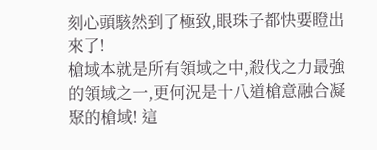刻心頭駭然到了極致,眼珠子都快要瞪出來了!
槍域本就是所有領域之中,殺伐之力最強的領域之一,更何況是十八道槍意融合凝聚的槍域! 這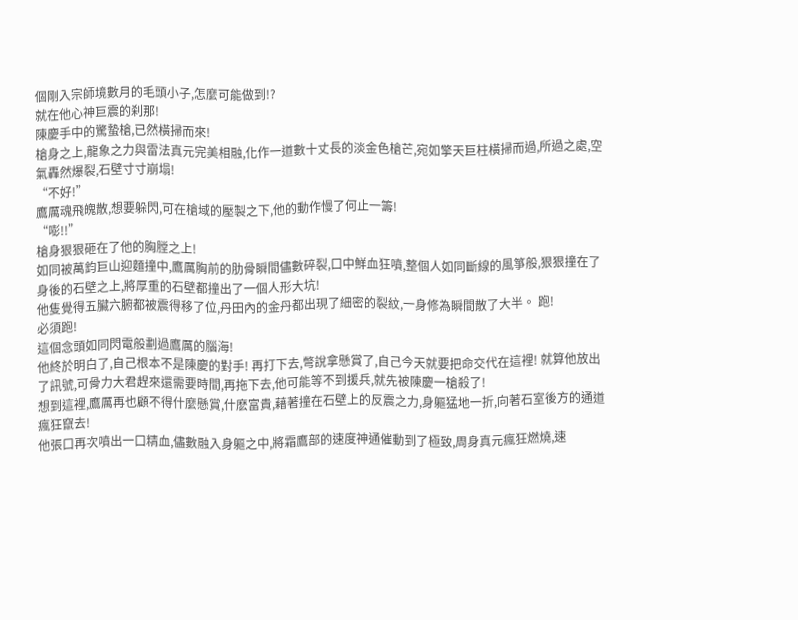個剛入宗師境數月的毛頭小子,怎麼可能做到!?
就在他心神巨震的刹那!
陳慶手中的驚蟄槍,已然橫掃而來!
槍身之上,龍象之力與雷法真元完美相融,化作一道數十丈長的淡金色槍芒,宛如擎天巨柱橫掃而過,所過之處,空氣轟然爆裂,石壁寸寸崩塌!
“不好!”
鷹厲魂飛魄散,想要躲閃,可在槍域的壓製之下,他的動作慢了何止一籌!
“嘭!!”
槍身狠狠砸在了他的胸膛之上!
如同被萬鈞巨山迎麵撞中,鷹厲胸前的肋骨瞬間儘數碎裂,口中鮮血狂噴,整個人如同斷線的風箏般,狠狠撞在了身後的石壁之上,將厚重的石壁都撞出了一個人形大坑!
他隻覺得五臟六腑都被震得移了位,丹田內的金丹都出現了細密的裂紋,一身修為瞬間散了大半。 跑!
必須跑!
這個念頭如同閃電般劃過鷹厲的腦海!
他終於明白了,自己根本不是陳慶的對手! 再打下去,彆說拿懸賞了,自己今天就要把命交代在這裡! 就算他放出了訊號,可骨力大君趕來還需要時間,再拖下去,他可能等不到援兵,就先被陳慶一槍殺了!
想到這裡,鷹厲再也顧不得什麼懸賞,什麽富貴,藉著撞在石壁上的反震之力,身軀猛地一折,向著石室後方的通道瘋狂竄去!
他張口再次噴出一口精血,儘數融入身軀之中,將霜鷹部的速度神通催動到了極致,周身真元瘋狂燃燒,速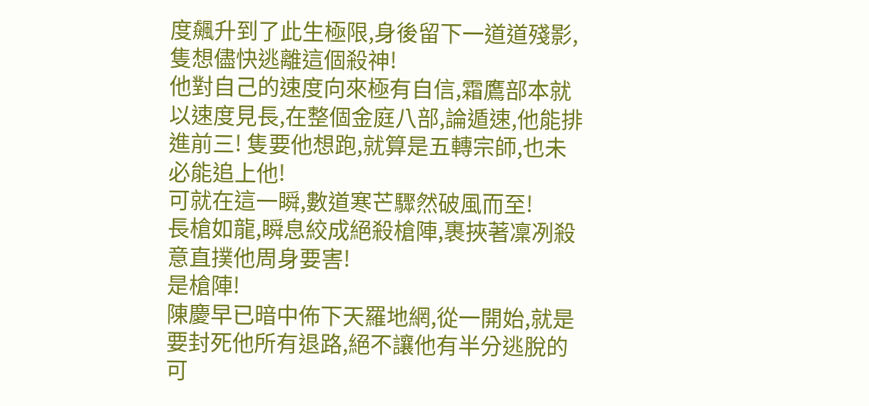度飆升到了此生極限,身後留下一道道殘影,隻想儘快逃離這個殺神!
他對自己的速度向來極有自信,霜鷹部本就以速度見長,在整個金庭八部,論遁速,他能排進前三! 隻要他想跑,就算是五轉宗師,也未必能追上他!
可就在這一瞬,數道寒芒驟然破風而至!
長槍如龍,瞬息絞成絕殺槍陣,裹挾著凜冽殺意直撲他周身要害!
是槍陣!
陳慶早已暗中佈下天羅地網,從一開始,就是要封死他所有退路,絕不讓他有半分逃脫的可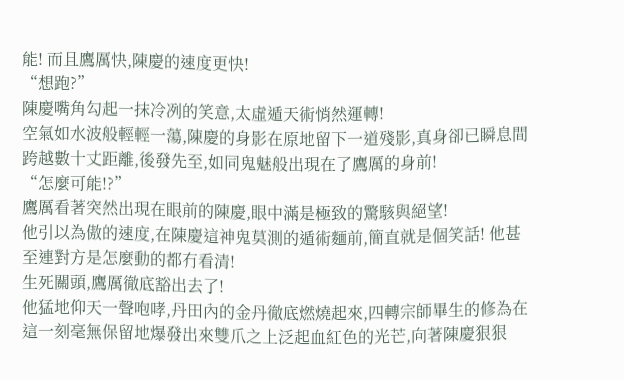能! 而且鷹厲快,陳慶的速度更快!
“想跑?”
陳慶嘴角勾起一抹冷冽的笑意,太虛遁天術悄然運轉!
空氣如水波般輕輕一蕩,陳慶的身影在原地留下一道殘影,真身卻已瞬息間跨越數十丈距離,後發先至,如同鬼魅般出現在了鷹厲的身前!
“怎麼可能!?”
鷹厲看著突然出現在眼前的陳慶,眼中滿是極致的驚駭與絕望!
他引以為傲的速度,在陳慶這神鬼莫測的遁術麵前,簡直就是個笑話! 他甚至連對方是怎麼動的都冇看清!
生死關頭,鷹厲徹底豁出去了!
他猛地仰天一聲咆哮,丹田內的金丹徹底燃燒起來,四轉宗師畢生的修為在這一刻毫無保留地爆發出來雙爪之上泛起血紅色的光芒,向著陳慶狠狠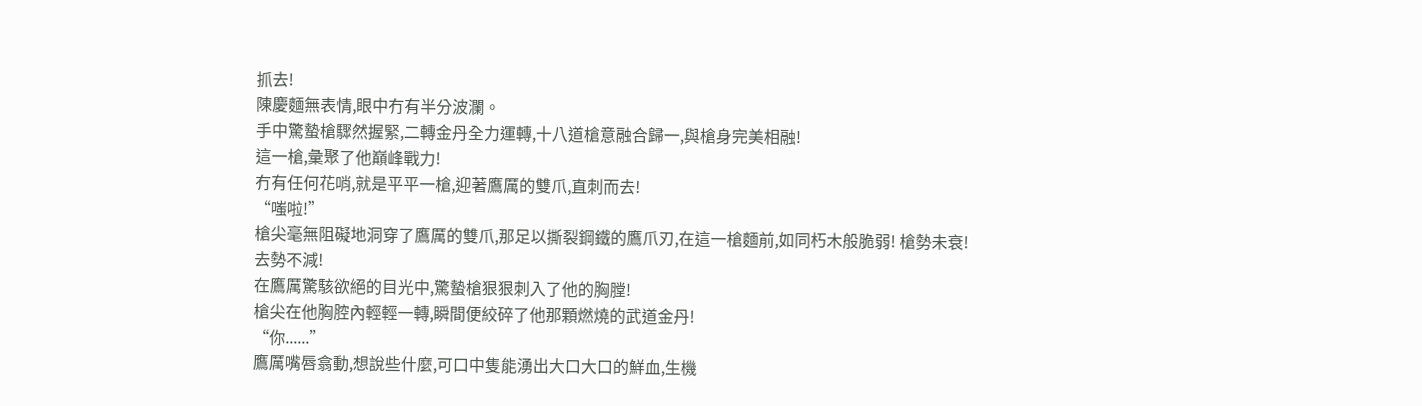抓去!
陳慶麵無表情,眼中冇有半分波瀾。
手中驚蟄槍驟然握緊,二轉金丹全力運轉,十八道槍意融合歸一,與槍身完美相融!
這一槍,彙聚了他巔峰戰力!
冇有任何花哨,就是平平一槍,迎著鷹厲的雙爪,直刺而去!
“嗤啦!”
槍尖毫無阻礙地洞穿了鷹厲的雙爪,那足以撕裂鋼鐵的鷹爪刃,在這一槍麵前,如同朽木般脆弱! 槍勢未衰!
去勢不減!
在鷹厲驚駭欲絕的目光中,驚蟄槍狠狠刺入了他的胸膛!
槍尖在他胸腔內輕輕一轉,瞬間便絞碎了他那顆燃燒的武道金丹!
“你......”
鷹厲嘴唇翕動,想說些什麼,可口中隻能湧出大口大口的鮮血,生機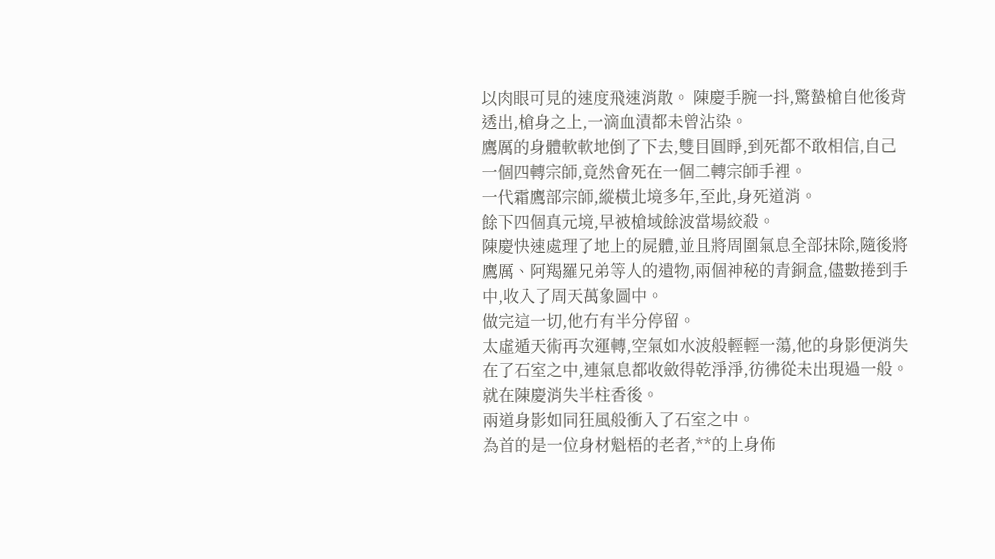以肉眼可見的速度飛速消散。 陳慶手腕一抖,驚蟄槍自他後背透出,槍身之上,一滴血漬都未曾沾染。
鷹厲的身體軟軟地倒了下去,雙目圓睜,到死都不敢相信,自己一個四轉宗師,竟然會死在一個二轉宗師手裡。
一代霜鷹部宗師,縱橫北境多年,至此,身死道消。
餘下四個真元境,早被槍域餘波當場絞殺。
陳慶快速處理了地上的屍體,並且將周圍氣息全部抹除,隨後將鷹厲、阿羯羅兄弟等人的遺物,兩個神秘的青銅盒,儘數捲到手中,收入了周天萬象圖中。
做完這一切,他冇有半分停留。
太虛遁天術再次運轉,空氣如水波般輕輕一蕩,他的身影便消失在了石室之中,連氣息都收斂得乾淨淨,彷彿從未出現過一般。
就在陳慶消失半柱香後。
兩道身影如同狂風般衝入了石室之中。
為首的是一位身材魁梧的老者,**的上身佈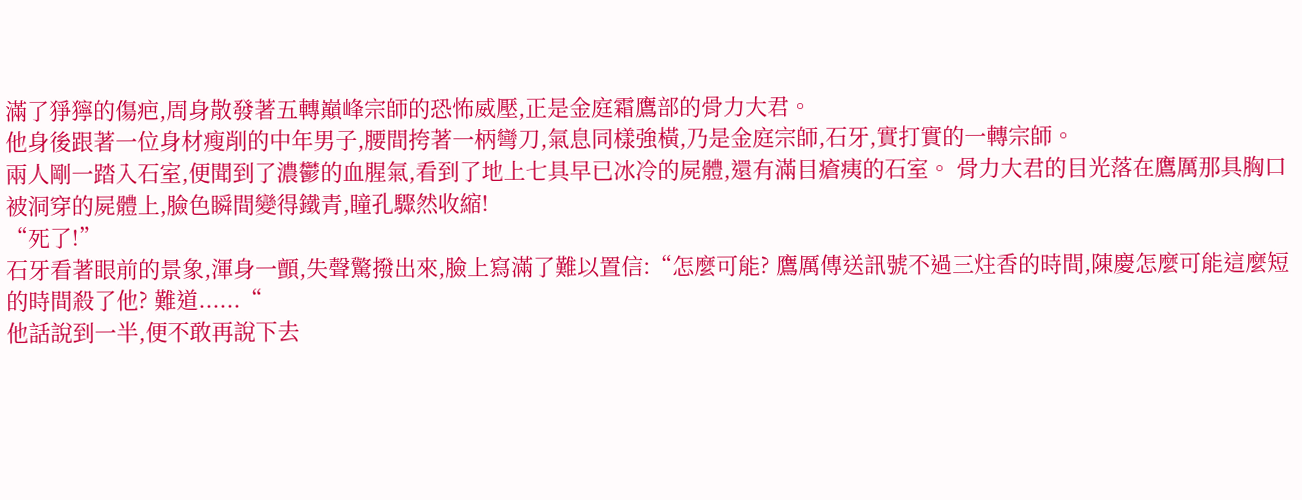滿了猙獰的傷疤,周身散發著五轉巔峰宗師的恐怖威壓,正是金庭霜鷹部的骨力大君。
他身後跟著一位身材瘦削的中年男子,腰間挎著一柄彎刀,氣息同樣強橫,乃是金庭宗師,石牙,實打實的一轉宗師。
兩人剛一踏入石室,便聞到了濃鬱的血腥氣,看到了地上七具早已冰冷的屍體,還有滿目瘡痍的石室。 骨力大君的目光落在鷹厲那具胸口被洞穿的屍體上,臉色瞬間變得鐵青,瞳孔驟然收縮!
“死了!”
石牙看著眼前的景象,渾身一顫,失聲驚撥出來,臉上寫滿了難以置信:“怎麼可能? 鷹厲傳送訊號不過三炷香的時間,陳慶怎麼可能這麼短的時間殺了他? 難道......“
他話說到一半,便不敢再說下去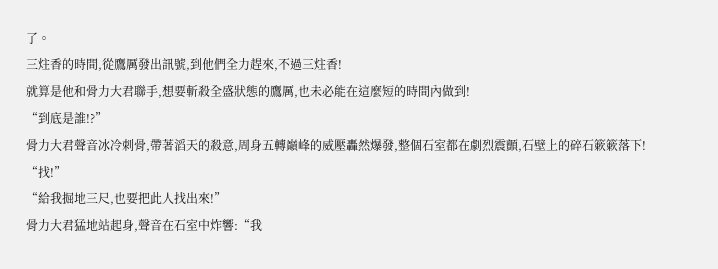了。
三炷香的時間,從鷹厲發出訊號,到他們全力趕來,不過三炷香!
就算是他和骨力大君聯手,想要斬殺全盛狀態的鷹厲,也未必能在這麼短的時間內做到!
“到底是誰!?”
骨力大君聲音冰冷刺骨,帶著滔天的殺意,周身五轉巔峰的威壓轟然爆發,整個石室都在劇烈震顫,石壁上的碎石簌簌落下!
“找!”
“給我掘地三尺,也要把此人找出來!”
骨力大君猛地站起身,聲音在石室中炸響:“我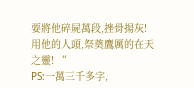要將他碎屍萬段,挫骨揚灰! 用他的人頭,祭奠鷹厲的在天之靈! “
PS:一萬三千多字,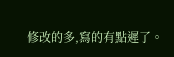修改的多,寫的有點遲了。